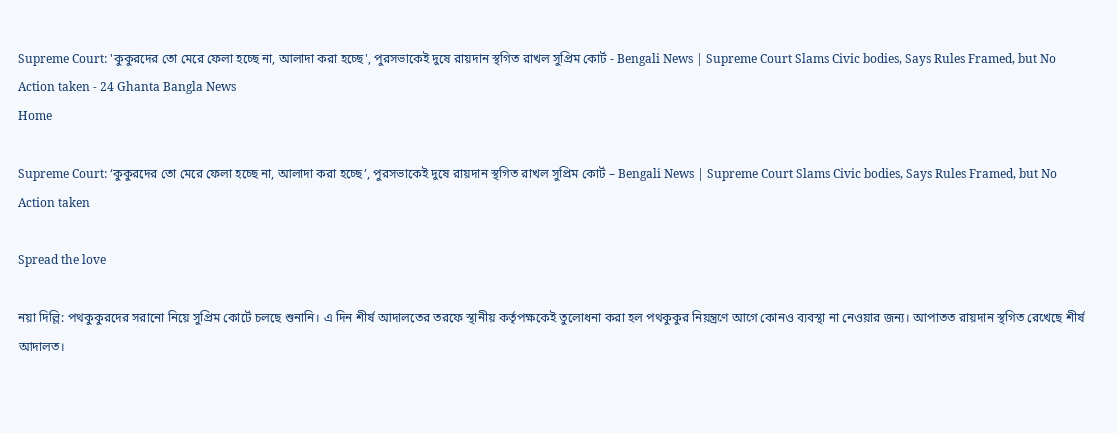Supreme Court: 'কুকুরদের তো মেরে ফেলা হচ্ছে না, আলাদা করা হচ্ছে', পুরসভাকেই দুষে রায়দান স্থগিত রাখল সুপ্রিম কোর্ট - Bengali News | Supreme Court Slams Civic bodies, Says Rules Framed, but No Action taken - 24 Ghanta Bangla News
Home

Supreme Court: ‘কুকুরদের তো মেরে ফেলা হচ্ছে না, আলাদা করা হচ্ছে’, পুরসভাকেই দুষে রায়দান স্থগিত রাখল সুপ্রিম কোর্ট – Bengali News | Supreme Court Slams Civic bodies, Says Rules Framed, but No Action taken

Spread the love

নয়া দিল্লি: পথকুকুরদের সরানো নিয়ে সুপ্রিম কোর্টে চলছে শুনানি। এ দিন শীর্ষ আদালতের তরফে স্থানীয় কর্তৃপক্ষকেই তুলোধনা করা হল পথকুকুর নিয়ন্ত্রণে আগে কোনও ব্যবস্থা না নেওয়ার জন্য। আপাতত রায়দান স্থগিত রেখেছে শীর্ষ আদালত।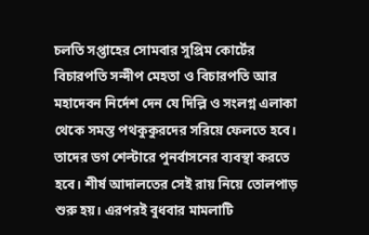চলতি সপ্তাহের সোমবার সুপ্রিম কোর্টের বিচারপতি সন্দীপ মেহতা ও বিচারপতি আর মহাদেবন নির্দেশ দেন যে দিল্লি ও সংলগ্ন এলাকা থেকে সমস্ত পথকুকুরদের সরিয়ে ফেলতে হবে। তাদের ডগ শেল্টারে পুনর্বাসনের ব্যবস্থা করতে হবে। শীর্ষ আদালতের সেই রায় নিয়ে তোলপাড় শুরু হয়। এরপরই বুধবার মামলাটি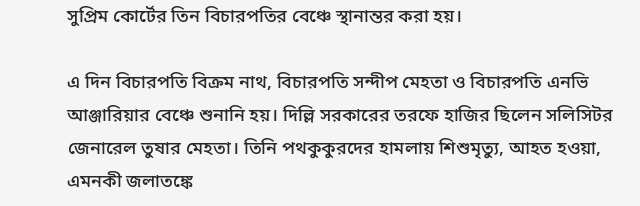সুপ্রিম কোর্টের তিন বিচারপতির বেঞ্চে স্থানান্তর করা হয়।

এ দিন বিচারপতি বিক্রম নাথ, বিচারপতি সন্দীপ মেহতা ও বিচারপতি এনভি আঞ্জারিয়ার বেঞ্চে শুনানি হয়। দিল্লি সরকারের তরফে হাজির ছিলেন সলিসিটর জেনারেল তুষার মেহতা। তিনি পথকুকুরদের হামলায় শিশুমৃত্যু, আহত হওয়া, এমনকী জলাতঙ্কে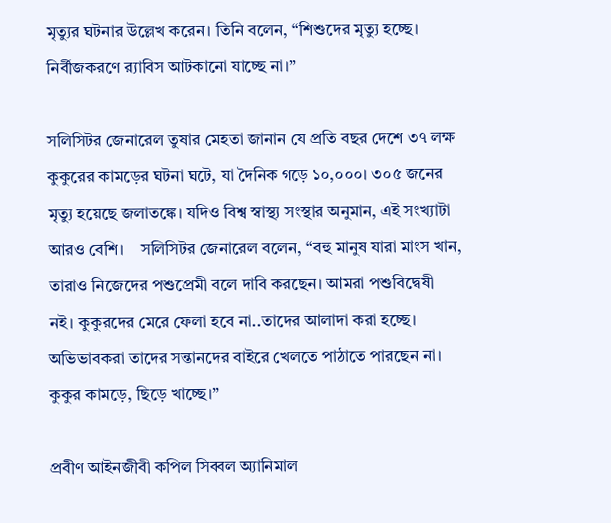মৃত্যুর ঘটনার উল্লেখ করেন। তিনি বলেন, “শিশুদের মৃত্যু হচ্ছে। নির্বীজকরণে র‌্যাবিস আটকানো যাচ্ছে না।”

সলিসিটর জেনারেল তুষার মেহতা জানান যে প্রতি বছর দেশে ৩৭ লক্ষ কুকুরের কামড়ের ঘটনা ঘটে, যা দৈনিক গড়ে ১০,০০০। ৩০৫ জনের মৃত্যু হয়েছে জলাতঙ্কে। যদিও বিশ্ব স্বাস্থ্য সংস্থার অনুমান, এই সংখ্যাটা আরও বেশি।    সলিসিটর জেনারেল বলেন, “বহু মানুষ যারা মাংস খান, তারাও নিজেদের পশুপ্রেমী বলে দাবি করছেন। আমরা পশুবিদ্বেষী নই। কুকুরদের মেরে ফেলা হবে না..তাদের আলাদা করা হচ্ছে। অভিভাবকরা তাদের সন্তানদের বাইরে খেলতে পাঠাতে পারছেন না। কুকুর কামড়ে, ছিড়ে খাচ্ছে।”

প্রবীণ আইনজীবী কপিল সিব্বল অ্যানিমাল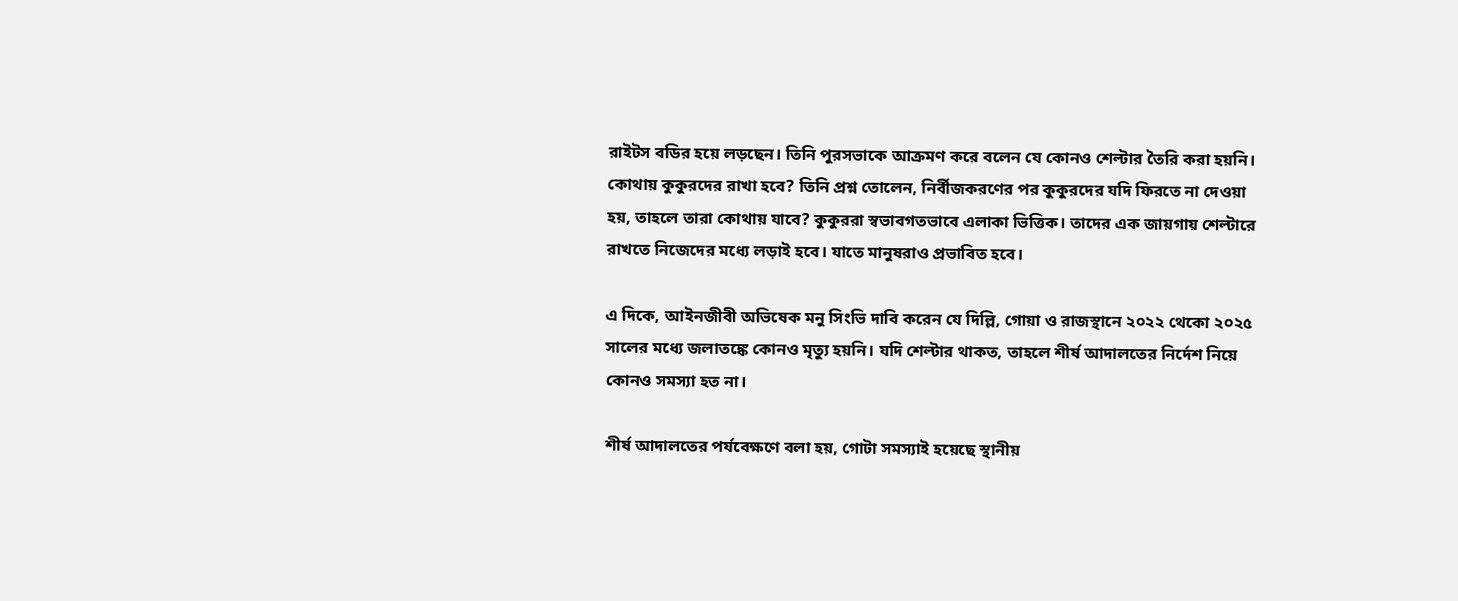রাইটস বডির হয়ে লড়ছেন। তিনি পুরসভাকে আক্রমণ করে বলেন যে কোনও শেল্টার তৈরি করা হয়নি। কোথায় কুকুরদের রাখা হবে? তিনি প্রশ্ন তোলেন, নির্বীজকরণের পর কুকুরদের যদি ফিরতে না দেওয়া হয়, তাহলে তারা কোথায় যাবে? কুকুররা স্বভাবগতভাবে এলাকা ভিত্তিক। তাদের এক জায়গায় শেল্টারে রাখতে নিজেদের মধ্যে লড়াই হবে। যাতে মানুষরাও প্রভাবিত হবে।

এ দিকে, আইনজীবী অভিষেক মনু সিংভি দাবি করেন যে দিল্লি, গোয়া ও রাজস্থানে ২০২২ থেকো ২০২৫ সালের মধ্যে জলাতঙ্কে কোনও মৃত্যু হয়নি। যদি শেল্টার থাকত, তাহলে শীর্ষ আদালতের নির্দেশ নিয়ে কোনও সমস্যা হত না।

শীর্ষ আদালতের পর্যবেক্ষণে বলা হয়, গোটা সমস্যাই হয়েছে স্থানীয়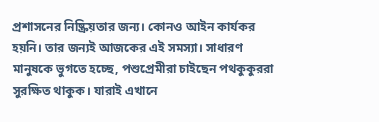প্রশাসনের নিষ্ক্রিয়তার জন্য। কোনও আইন কার্যকর হয়নি। তার জন্যই আজকের এই সমস্যা। সাধারণ মানুষকে ভুগতে হচ্ছে, পশুপ্রেমীরা চাইছেন পথকুকুররা সুরক্ষিত থাকুক। যারাই এখানে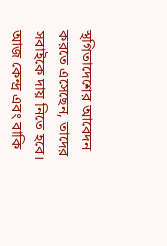স্থগিতাদেশের আবেদন করতে এসেছেন, তাদের সবাইকে দায় নিতে হবে। আজ কেন্দ্র এবং বাকি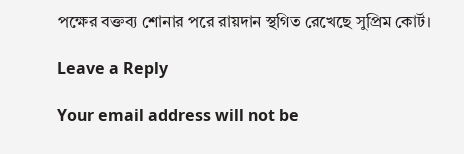পক্ষের বক্তব্য শোনার পরে রায়দান স্থগিত রেখেছে সুপ্রিম কোর্ট।

Leave a Reply

Your email address will not be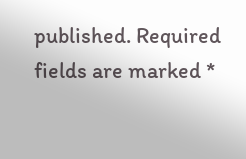published. Required fields are marked *